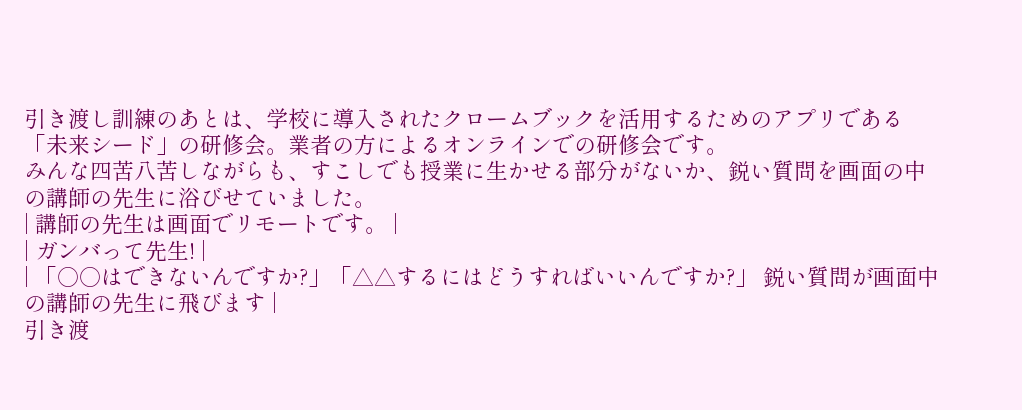引き渡し訓練のあとは、学校に導入されたクロームブックを活用するためのアプリである「未来シード」の研修会。業者の方によるオンラインでの研修会です。
みんな四苦八苦しながらも、すこしでも授業に生かせる部分がないか、鋭い質問を画面の中の講師の先生に浴びせていました。
| 講師の先生は画面でリモートです。 |
| ガンバって先生! |
| 「○○はできないんですか?」「△△するにはどうすればいいんですか?」 鋭い質問が画面中の講師の先生に飛びます |
引き渡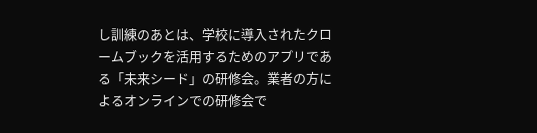し訓練のあとは、学校に導入されたクロームブックを活用するためのアプリである「未来シード」の研修会。業者の方によるオンラインでの研修会で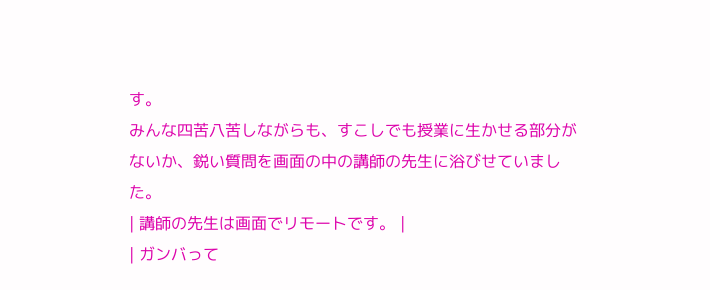す。
みんな四苦八苦しながらも、すこしでも授業に生かせる部分がないか、鋭い質問を画面の中の講師の先生に浴びせていました。
| 講師の先生は画面でリモートです。 |
| ガンバって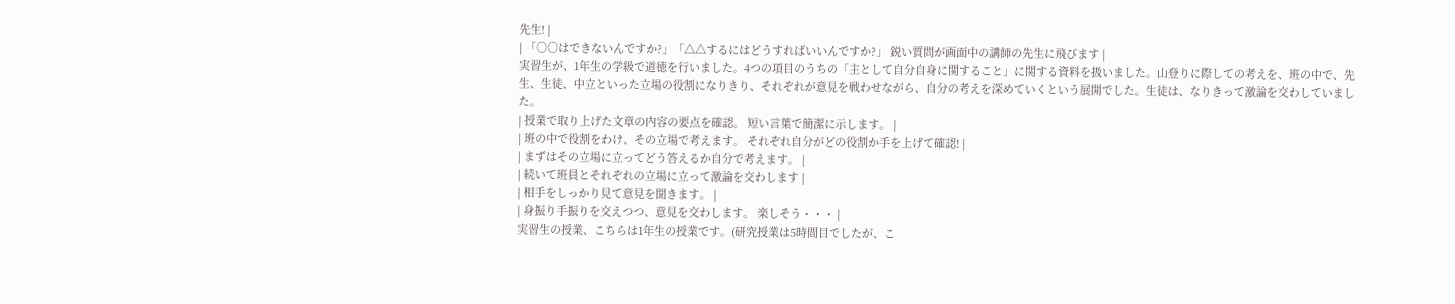先生! |
| 「○○はできないんですか?」「△△するにはどうすればいいんですか?」 鋭い質問が画面中の講師の先生に飛びます |
実習生が、1年生の学級で道徳を行いました。4つの項目のうちの「主として自分自身に関すること」に関する資料を扱いました。山登りに際しての考えを、班の中で、先生、生徒、中立といった立場の役割になりきり、それぞれが意見を戦わせながら、自分の考えを深めていくという展開でした。生徒は、なりきって激論を交わしていました。
| 授業で取り上げた文章の内容の要点を確認。 短い言葉で簡潔に示します。 |
| 班の中で役割をわけ、その立場で考えます。 それぞれ自分がどの役割か手を上げて確認! |
| まずはその立場に立ってどう答えるか自分で考えます。 |
| 続いて班員とそれぞれの立場に立って激論を交わします |
| 相手をしっかり見て意見を聞きます。 |
| 身振り手振りを交えつつ、意見を交わします。 楽しそう・・・ |
実習生の授業、こちらは1年生の授業です。(研究授業は5時間目でしたが、こ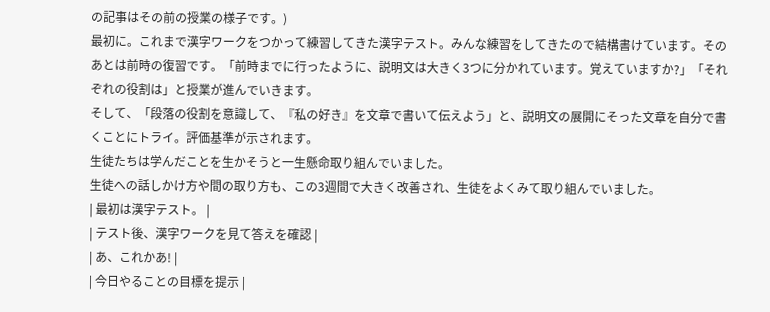の記事はその前の授業の様子です。)
最初に。これまで漢字ワークをつかって練習してきた漢字テスト。みんな練習をしてきたので結構書けています。そのあとは前時の復習です。「前時までに行ったように、説明文は大きく3つに分かれています。覚えていますか?」「それぞれの役割は」と授業が進んでいきます。
そして、「段落の役割を意識して、『私の好き』を文章で書いて伝えよう」と、説明文の展開にそった文章を自分で書くことにトライ。評価基準が示されます。
生徒たちは学んだことを生かそうと一生懸命取り組んでいました。
生徒への話しかけ方や間の取り方も、この3週間で大きく改善され、生徒をよくみて取り組んでいました。
| 最初は漢字テスト。 |
| テスト後、漢字ワークを見て答えを確認 |
| あ、これかあ! |
| 今日やることの目標を提示 |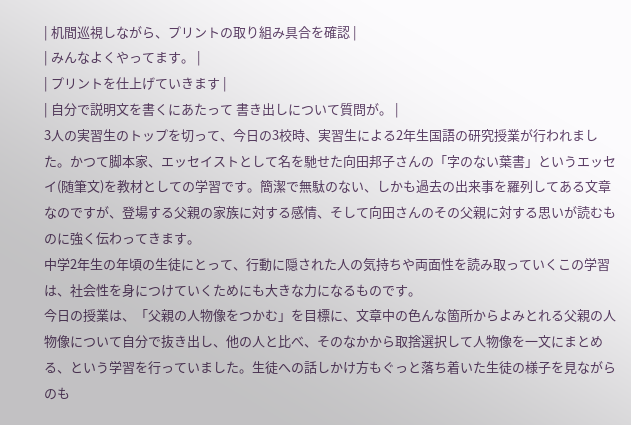| 机間巡視しながら、プリントの取り組み具合を確認 |
| みんなよくやってます。 |
| プリントを仕上げていきます |
| 自分で説明文を書くにあたって 書き出しについて質問が。 |
3人の実習生のトップを切って、今日の3校時、実習生による2年生国語の研究授業が行われました。かつて脚本家、エッセイストとして名を馳せた向田邦子さんの「字のない葉書」というエッセイ(随筆文)を教材としての学習です。簡潔で無駄のない、しかも過去の出来事を羅列してある文章なのですが、登場する父親の家族に対する感情、そして向田さんのその父親に対する思いが読むものに強く伝わってきます。
中学2年生の年頃の生徒にとって、行動に隠された人の気持ちや両面性を読み取っていくこの学習は、社会性を身につけていくためにも大きな力になるものです。
今日の授業は、「父親の人物像をつかむ」を目標に、文章中の色んな箇所からよみとれる父親の人物像について自分で抜き出し、他の人と比べ、そのなかから取捨選択して人物像を一文にまとめる、という学習を行っていました。生徒への話しかけ方もぐっと落ち着いた生徒の様子を見ながらのも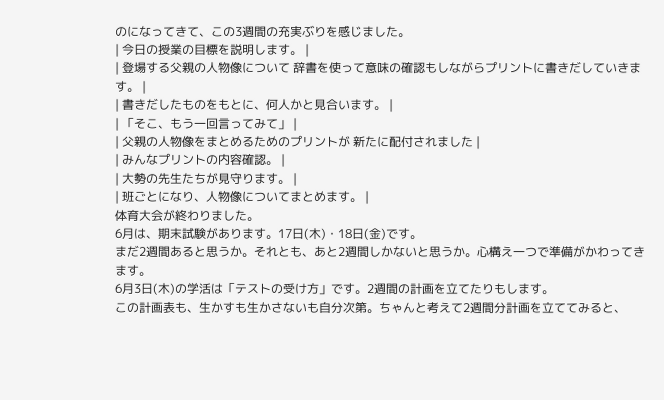のになってきて、この3週間の充実ぶりを感じました。
| 今日の授業の目標を説明します。 |
| 登場する父親の人物像について 辞書を使って意味の確認もしながらプリントに書きだしていきます。 |
| 書きだしたものをもとに、何人かと見合います。 |
| 「そこ、もう一回言ってみて」 |
| 父親の人物像をまとめるためのプリントが 新たに配付されました |
| みんなプリントの内容確認。 |
| 大勢の先生たちが見守ります。 |
| 班ごとになり、人物像についてまとめます。 |
体育大会が終わりました。
6月は、期末試験があります。17日(木)・18日(金)です。
まだ2週間あると思うか。それとも、あと2週間しかないと思うか。心構え一つで準備がかわってきます。
6月3日(木)の学活は「テストの受け方」です。2週間の計画を立てたりもします。
この計画表も、生かすも生かさないも自分次第。ちゃんと考えて2週間分計画を立ててみると、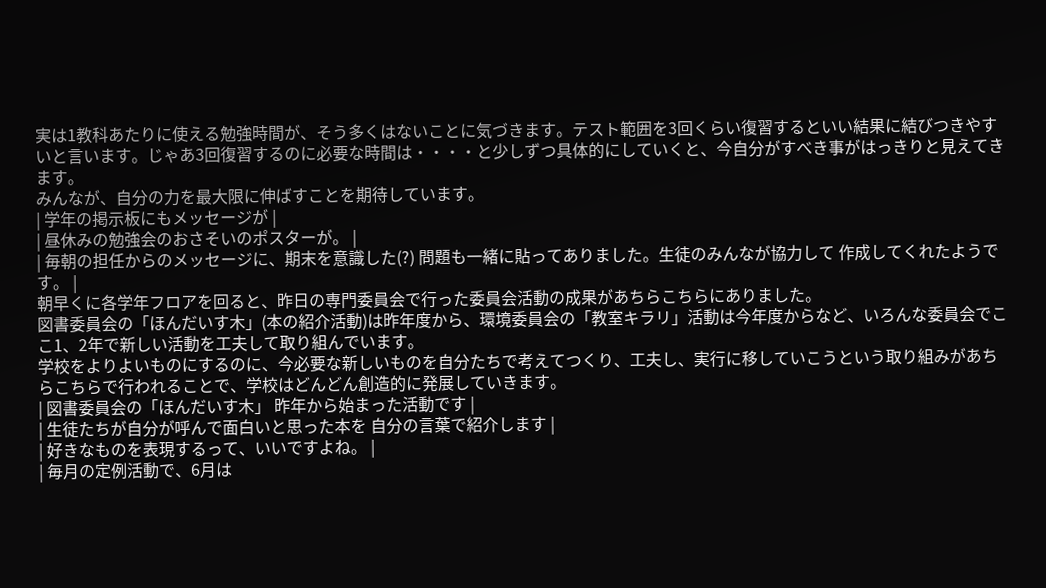実は1教科あたりに使える勉強時間が、そう多くはないことに気づきます。テスト範囲を3回くらい復習するといい結果に結びつきやすいと言います。じゃあ3回復習するのに必要な時間は・・・・と少しずつ具体的にしていくと、今自分がすべき事がはっきりと見えてきます。
みんなが、自分の力を最大限に伸ばすことを期待しています。
| 学年の掲示板にもメッセージが |
| 昼休みの勉強会のおさそいのポスターが。 |
| 毎朝の担任からのメッセージに、期末を意識した(?) 問題も一緒に貼ってありました。生徒のみんなが協力して 作成してくれたようです。 |
朝早くに各学年フロアを回ると、昨日の専門委員会で行った委員会活動の成果があちらこちらにありました。
図書委員会の「ほんだいす木」(本の紹介活動)は昨年度から、環境委員会の「教室キラリ」活動は今年度からなど、いろんな委員会でここ1、2年で新しい活動を工夫して取り組んでいます。
学校をよりよいものにするのに、今必要な新しいものを自分たちで考えてつくり、工夫し、実行に移していこうという取り組みがあちらこちらで行われることで、学校はどんどん創造的に発展していきます。
| 図書委員会の「ほんだいす木」 昨年から始まった活動です |
| 生徒たちが自分が呼んで面白いと思った本を 自分の言葉で紹介します |
| 好きなものを表現するって、いいですよね。 |
| 毎月の定例活動で、6月は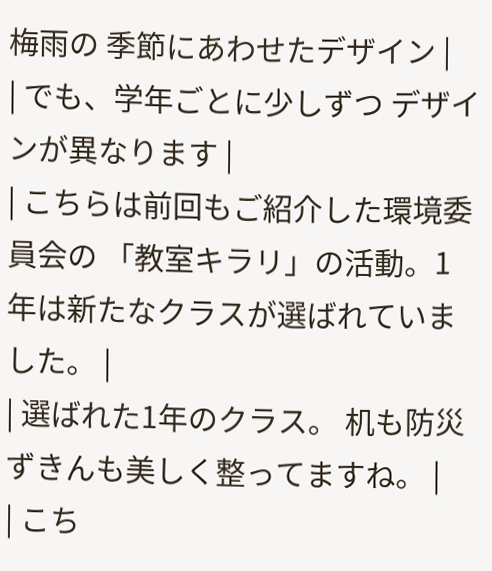梅雨の 季節にあわせたデザイン |
| でも、学年ごとに少しずつ デザインが異なります |
| こちらは前回もご紹介した環境委員会の 「教室キラリ」の活動。1年は新たなクラスが選ばれていました。 |
| 選ばれた1年のクラス。 机も防災ずきんも美しく整ってますね。 |
| こち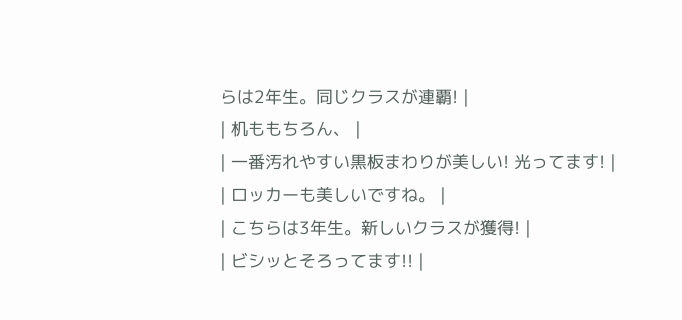らは2年生。同じクラスが連覇! |
| 机ももちろん、 |
| 一番汚れやすい黒板まわりが美しい! 光ってます! |
| ロッカーも美しいですね。 |
| こちらは3年生。新しいクラスが獲得! |
| ビシッとそろってます!! |